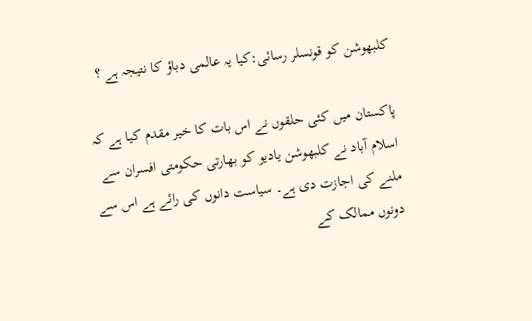کلبھوشن کو قونسلر رسائی:کیا یہ عالمی دباؤ کا نتیجہ ہے ؟

پاکستان میں کئی حلقوں نے اس بات کا خیر مقدم کیا ہے کہ اسلام آباد نے کلبھوشن یادیو کو بھارتی حکومتی افسران سے ملنے کی اجازت دی ہے۔ سیاست دانوں کی رائے ہے اس سے دونوں ممالک کے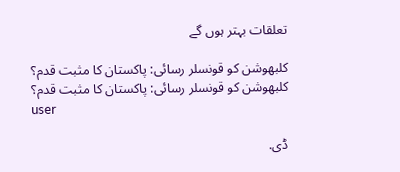تعلقات بہتر ہوں گے

کلبھوشن کو قونسلر رسائی: پاکستان کا مثبت قدم؟
کلبھوشن کو قونسلر رسائی: پاکستان کا مثبت قدم؟
user

ڈی.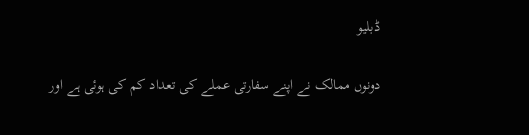ڈبلیو

دونوں ممالک نے اپنے سفارتی عملے کی تعداد کم کی ہوئی ہے اور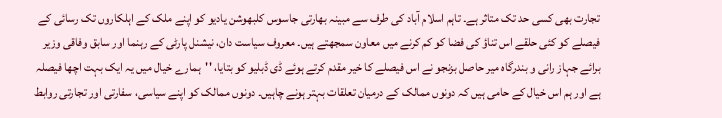تجارت بھی کسی حد تک متاثر ہے۔ تاہم اسلام آباد کی طرف سے مبینہ بھارتی جاسوس کلبھوشن یادیو کو اپنے ملک کے اہلکاروں تک رسائی کے فیصلے کو کئی حلقے اس تناؤ کی فضا کو کم کرنے میں معاون سمجھتے ہیں۔ معروف سیاست دان، نیشنل پارٹی کے رہنما اور سابق وفاقی وزیر برائے جہاز رانی و بندرگاہ میر حاصل بزنجو نے اس فیصلے کا خیر مقدم کرتے ہوئے ڈی ڈبلیو کو بتایا، ''ہمارے خیال میں یہ ایک بہت اچھا فیصلہ ہے اور ہم اس خیال کے حامی ہیں کہ دونوں ممالک کے درمیان تعلقات بہتر ہونے چاہیں۔ دونوں ممالک کو اپنے سیاسی، سفارتی اور تجارتی روابط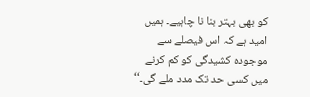کو بھی بہتر بنا نا چاہیے۔ ہمیں امید ہے کہ اس فیصلے سے موجودہ کشیدگی کو کم کرنے میں کسی حد تک مدد ملے گی۔‘‘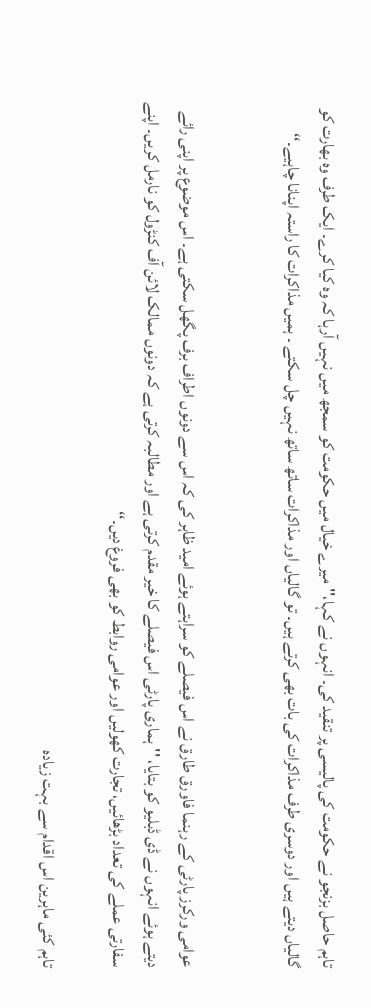تاہم حاصل بزنجو نے حکومت کی پالیسی پر تنقید کی۔ انہوں نے کہا،''میرے خیال میں حکومت کو سمجھ میں نہیں آرہا کہ وہ کیا کرے۔ ایک طرف وہ بھارت کو گالیاں دیتے ہیں اور دوسری طرف مذاکرات کی بات بھی کرتے ہیں۔ تو گالیاں اور مذاکرات ساتھ ساتھ نہیں چل سکتے ۔ ہمیں مذاکرات کا راستہ اپنانا چاہیے۔‘‘


عوامی ورکرز پارٹی کے رہنما فاورق طارق نے اس فیصلے کو سراہتے ہوئے امید ظاہر کی کہ اس سے دونوں اطراف برف پگھل سکتی ہے۔ اس موضوع پر اپنی رائے دیتے ہوئے انہوں نے ڈی ڈبلیو کو بتایا، ''ہماری پارٹی اس فیصلے کا خیر مقدم کرتی ہے اور مطالبہ کرتی ہے کہ دونوں ممالک لائن آف کنڑول کو نارمل کریں۔ اپنے سفارتی عملے کی تعداد بڑھائیں، تجارت کھولیں اور عوامی روابط کو بھی فروغ دیں۔‘‘

تاہم کئی ماہرین اس اقدام سے بہت زیادہ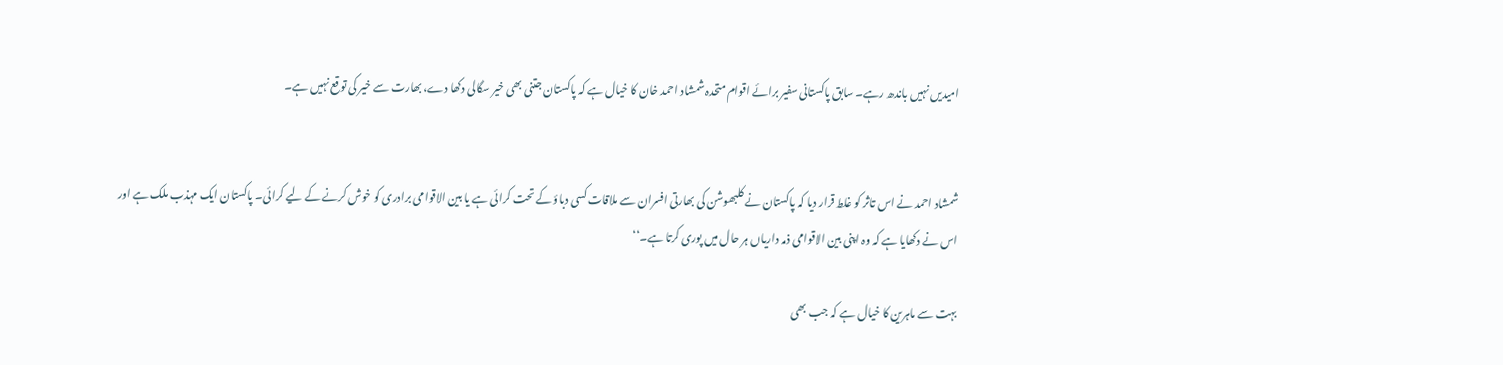امیدیں نہیں باندھ رہے۔ سابق پاکستانی سفیر برائے اقوام متحدہ شمشاد احمد خان کا خیال ہے کہ پاکستان جتنی بھی خیر سگالی دکھا دے، بھارت سے خیر کی توقع نہیں ہے۔


شمشاد احمد نے اس تاثر کو غلط قرار دیا کہ پاکستان نے کلبھوشن کی بھارتی افسران سے ملاقات کسی دباؤ کے تحت کرائی ہے یا بین الاقوامی برادری کو خوش کرنے کے لیے کرائی۔ پاکستان ایک مہذب ملک ہے اور اس نے دکھایا ہے کہ وہ اپنی بین الاقوامی ذمہ داریاں ہر حال میں پوری کرتا ہے۔‘‘

بہت سے ماہرین کا خیال ہے کہ جب بھی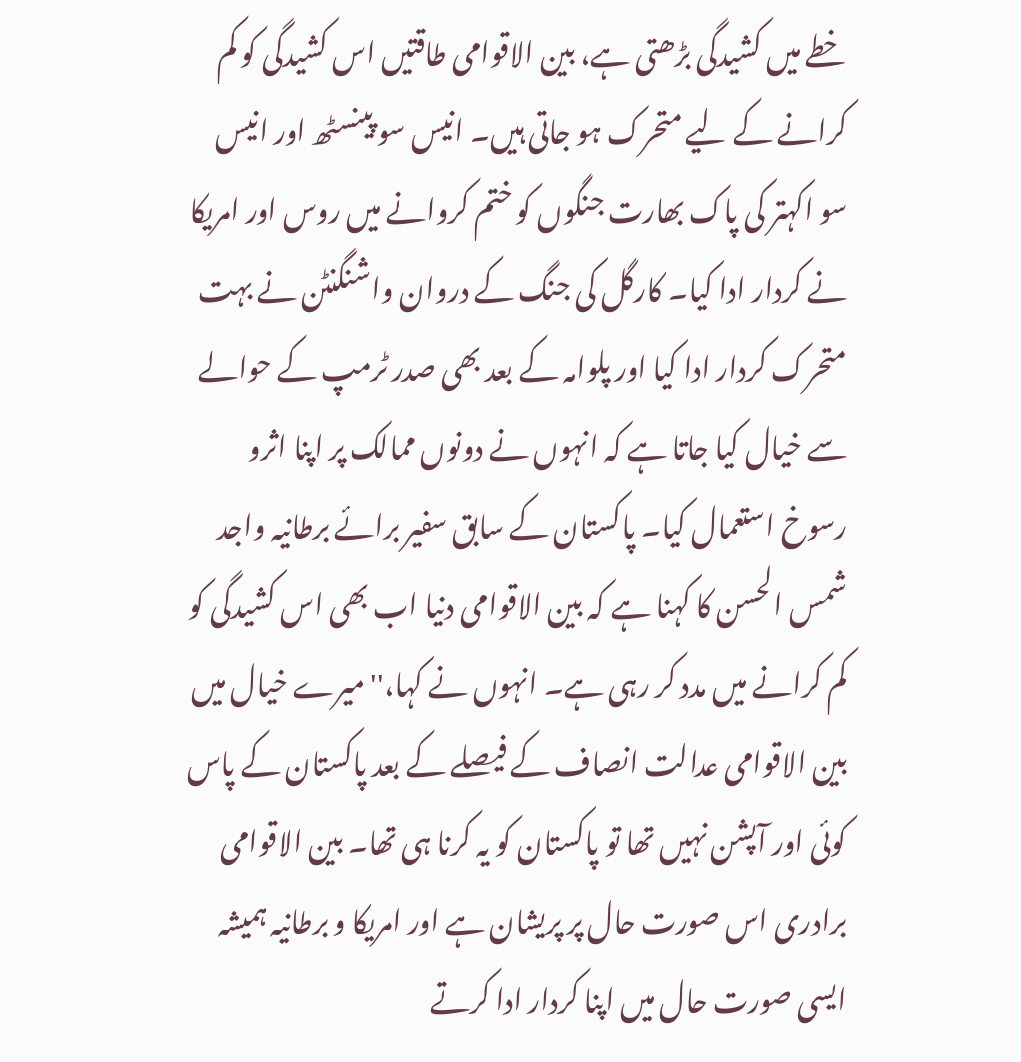خطے میں کشیدگی بڑھتی ہے، بین الاقوامی طاقتیں اس کشیدگی کو کم کرانے کے لیے متحرک ہو جاتی ہیں۔ انیس سو پینسٹھ اور انیس سو اکہتر کی پاک بھارت جنگوں کو ختم کروانے میں روس اور امریکا نے کردار ادا کیا۔ کارگل کی جنگ کے دروان واشنگنٹن نے بہت متحرک کردار ادا کیا اور پلوامہ کے بعد بھی صدر ٹرمپ کے حوالے سے خیال کیا جاتا ہے کہ انہوں نے دونوں ممالک پر اپنا اثرو رسوخ استعمال کیا۔ پاکستان کے سابق سفیر برائے برطانیہ واجد شمس الحسن کا کہنا ہے کہ بین الاقوامی دنیا اب بھی اس کشیدگی کو کم کرانے میں مدد کر رہی ہے۔ انہوں نے کہا،''میرے خیال میں بین الاقوامی عدالت انصاف کے فیصلے کے بعد پاکستان کے پاس کوئی اور آپشن نہیں تھا تو پاکستان کو یہ کرنا ہی تھا۔ بین الاقوامی برادری اس صورت حال پر پریشان ہے اور امریکا و برطانیہ ہمیشہ ایسی صورت حال میں اپنا کردار ادا کرتے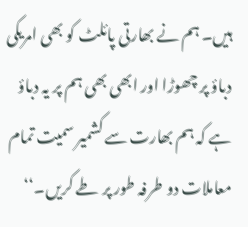ہیں۔ ہم نے بھارتی پائلٹ کو بھی امریکی دباؤ پر چھوڑا اور ابھی بھی ہم پر یہ دباؤ ہے کہ ہم بھارت سے کشمیر سمیت تمام معاملات دو طرفہ طور پر طے کریں۔‘‘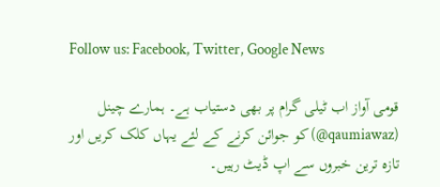Follow us: Facebook, Twitter, Google News

قومی آواز اب ٹیلی گرام پر بھی دستیاب ہے۔ ہمارے چینل (qaumiawaz@) کو جوائن کرنے کے لئے یہاں کلک کریں اور تازہ ترین خبروں سے اپ ڈیٹ رہیں۔